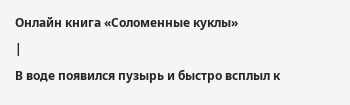Онлайн книга «Соломенные куклы»
|
В воде появился пузырь и быстро всплыл к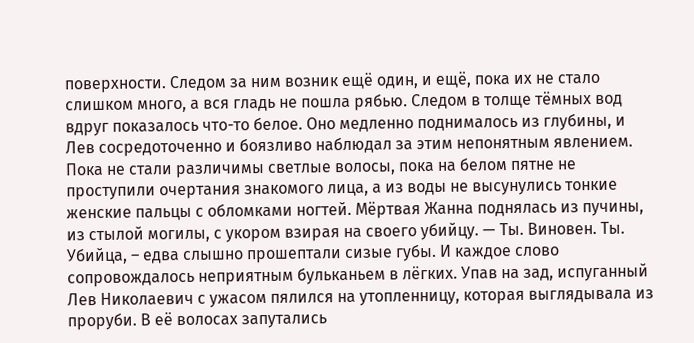поверхности. Следом за ним возник ещё один, и ещё, пока их не стало слишком много, а вся гладь не пошла рябью. Следом в толще тёмных вод вдруг показалось что-то белое. Оно медленно поднималось из глубины, и Лев сосредоточенно и боязливо наблюдал за этим непонятным явлением. Пока не стали различимы светлые волосы, пока на белом пятне не проступили очертания знакомого лица, а из воды не высунулись тонкие женские пальцы с обломками ногтей. Мёртвая Жанна поднялась из пучины, из стылой могилы, с укором взирая на своего убийцу. — Ты. Виновен. Ты. Убийца, – едва слышно прошептали сизые губы. И каждое слово сопровождалось неприятным бульканьем в лёгких. Упав на зад, испуганный Лев Николаевич с ужасом пялился на утопленницу, которая выглядывала из проруби. В её волосах запутались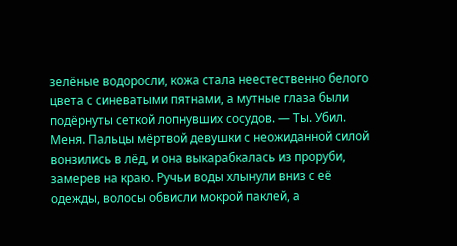зелёные водоросли, кожа стала неестественно белого цвета с синеватыми пятнами, а мутные глаза были подёрнуты сеткой лопнувших сосудов. — Ты. Убил. Меня. Пальцы мёртвой девушки с неожиданной силой вонзились в лёд, и она выкарабкалась из проруби, замерев на краю. Ручьи воды хлынули вниз с её одежды, волосы обвисли мокрой паклей, а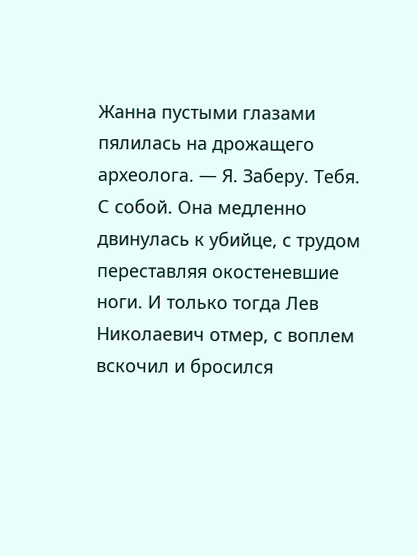Жанна пустыми глазами пялилась на дрожащего археолога. — Я. Заберу. Тебя. С собой. Она медленно двинулась к убийце, с трудом переставляя окостеневшие ноги. И только тогда Лев Николаевич отмер, с воплем вскочил и бросился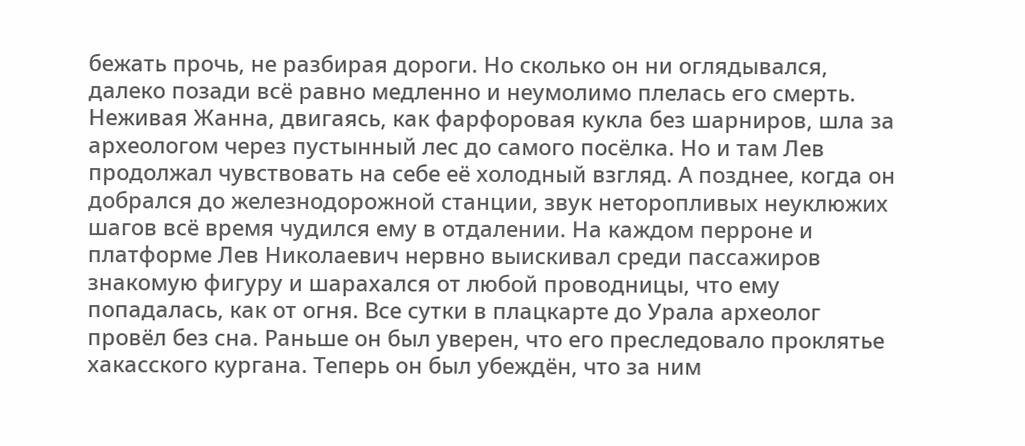бежать прочь, не разбирая дороги. Но сколько он ни оглядывался, далеко позади всё равно медленно и неумолимо плелась его смерть. Неживая Жанна, двигаясь, как фарфоровая кукла без шарниров, шла за археологом через пустынный лес до самого посёлка. Но и там Лев продолжал чувствовать на себе её холодный взгляд. А позднее, когда он добрался до железнодорожной станции, звук неторопливых неуклюжих шагов всё время чудился ему в отдалении. На каждом перроне и платформе Лев Николаевич нервно выискивал среди пассажиров знакомую фигуру и шарахался от любой проводницы, что ему попадалась, как от огня. Все сутки в плацкарте до Урала археолог провёл без сна. Раньше он был уверен, что его преследовало проклятье хакасского кургана. Теперь он был убеждён, что за ним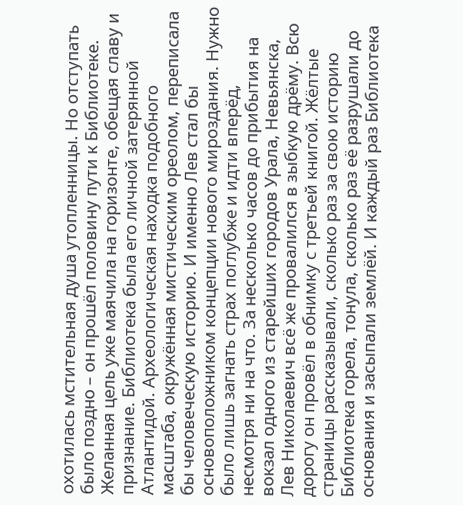охотилась мстительная душа утопленницы. Но отступать было поздно – он прошёл половину пути к Библиотеке. Желанная цель уже маячила на горизонте, обещая славу и признание. Библиотека была его личной затерянной Атлантидой. Археологическая находка подобного масштаба, окружённая мистическим ореолом, переписала бы человеческую историю. И именно Лев стал бы основоположником концепции нового мироздания. Нужно было лишь загнать страх поглубже и идти вперёд, несмотря ни на что. За несколько часов до прибытия на вокзал одного из старейших городов Урала, Невьянска, Лев Николаевич всё же провалился в зыбкую дрёму. Всю дорогу он провёл в обнимку с третьей книгой. Жёлтые страницы рассказывали, сколько раз за свою историю Библиотека горела, тонула, сколько раз её разрушали до основания и засыпали землёй. И каждый раз Библиотека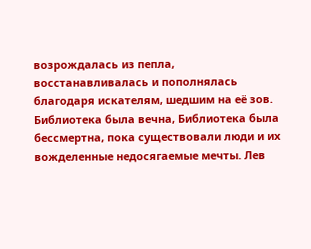возрождалась из пепла, восстанавливалась и пополнялась благодаря искателям, шедшим на её зов. Библиотека была вечна, Библиотека была бессмертна, пока существовали люди и их вожделенные недосягаемые мечты. Лев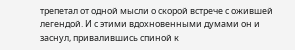трепетал от одной мысли о скорой встрече с ожившей легендой. И с этими вдохновенными думами он и заснул, привалившись спиной к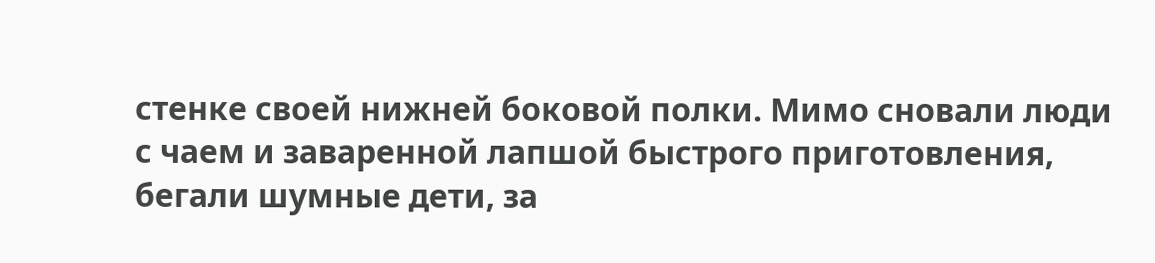стенке своей нижней боковой полки. Мимо сновали люди с чаем и заваренной лапшой быстрого приготовления, бегали шумные дети, за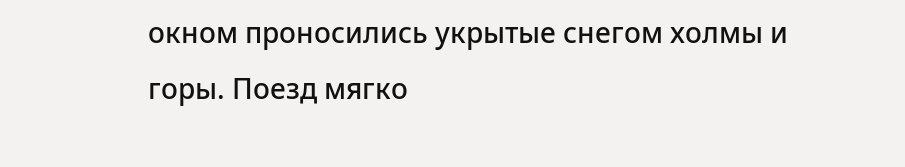окном проносились укрытые снегом холмы и горы. Поезд мягко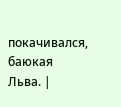покачивался, баюкая Льва. |